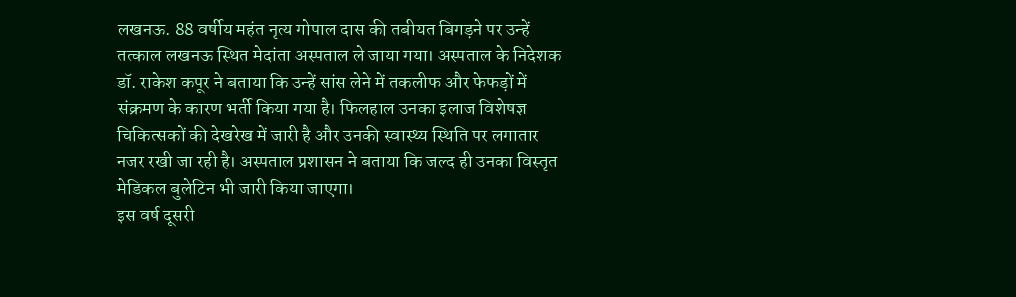लखनऊ. 88 वर्षीय महंत नृत्य गोपाल दास की तबीयत बिगड़ने पर उन्हें तत्काल लखनऊ स्थित मेदांता अस्पताल ले जाया गया। अस्पताल के निदेशक डॉ. राकेश कपूर ने बताया कि उन्हें सांस लेने में तकलीफ और फेफड़ों में संक्रमण के कारण भर्ती किया गया है। फिलहाल उनका इलाज विशेषज्ञ चिकित्सकों की देखरेख में जारी है और उनकी स्वास्थ्य स्थिति पर लगातार नजर रखी जा रही है। अस्पताल प्रशासन ने बताया कि जल्द ही उनका विस्तृत मेडिकल बुलेटिन भी जारी किया जाएगा।
इस वर्ष दूसरी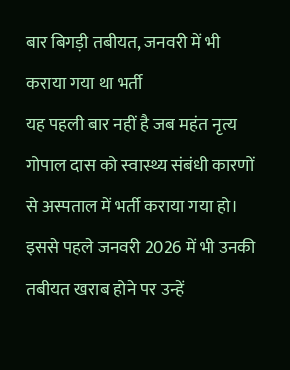बार बिगड़ी तबीयत, जनवरी में भी कराया गया था भर्ती
यह पहली बार नहीं है जब महंत नृत्य गोपाल दास को स्वास्थ्य संबंधी कारणों से अस्पताल में भर्ती कराया गया हो। इससे पहले जनवरी 2026 में भी उनकी तबीयत खराब होने पर उन्हें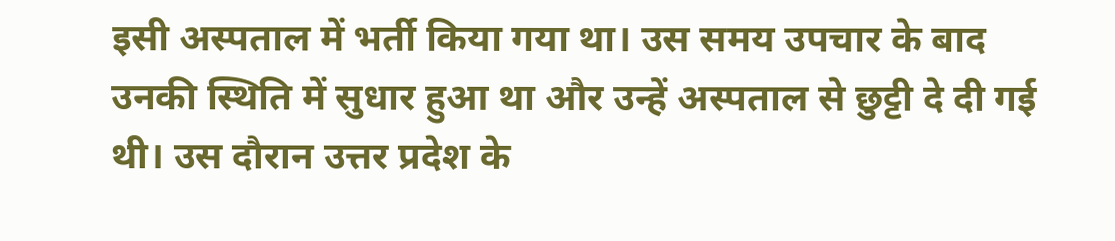इसी अस्पताल में भर्ती किया गया था। उस समय उपचार के बाद उनकी स्थिति में सुधार हुआ था और उन्हें अस्पताल से छुट्टी दे दी गई थी। उस दौरान उत्तर प्रदेश के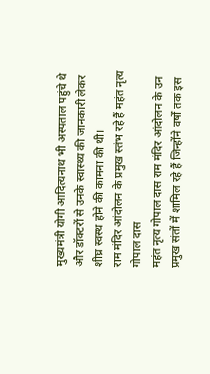मुख्यमंत्री योगी आदित्यनाथ भी अस्पताल पहुंचे थे और डॉक्टरों से उनके स्वास्थ्य की जानकारी लेकर शीघ्र स्वस्थ होने की कामना की थी।
राम मंदिर आंदोलन के प्रमुख स्तंभ रहे हैं महंत नृत्य गोपाल दास
महंत नृत्य गोपाल दास राम मंदिर आंदोलन के उन प्रमुख संतों में शामिल रहे हैं जिन्होंने वर्षों तक इस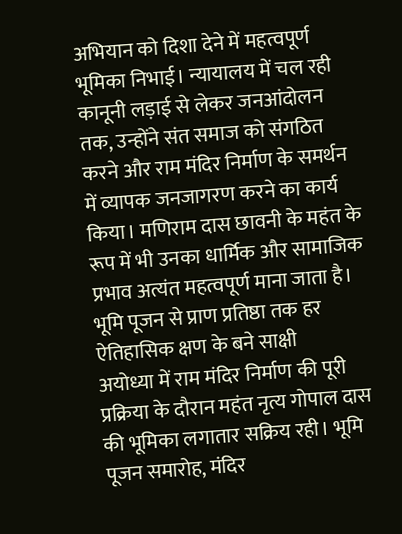अभियान को दिशा देने में महत्वपूर्ण भूमिका निभाई। न्यायालय में चल रही कानूनी लड़ाई से लेकर जनआंदोलन तक, उन्होंने संत समाज को संगठित करने और राम मंदिर निर्माण के समर्थन में व्यापक जनजागरण करने का कार्य किया। मणिराम दास छावनी के महंत के रूप में भी उनका धार्मिक और सामाजिक प्रभाव अत्यंत महत्वपूर्ण माना जाता है।
भूमि पूजन से प्राण प्रतिष्ठा तक हर ऐतिहासिक क्षण के बने साक्षी
अयोध्या में राम मंदिर निर्माण की पूरी प्रक्रिया के दौरान महंत नृत्य गोपाल दास की भूमिका लगातार सक्रिय रही। भूमि पूजन समारोह, मंदिर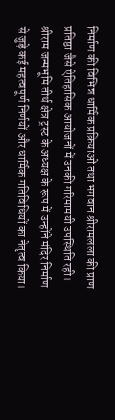निर्माण की विभिन्न धार्मिक प्रक्रियाओं तथा भगवान श्रीरामलला की प्राण प्रतिष्ठा जैसे ऐतिहासिक आयोजनों में उनकी गरिमामयी उपस्थिति रही। श्रीराम जन्मभूमि तीर्थ क्षेत्र ट्रस्ट के अध्यक्ष के रूप में उन्होंने मंदिर निर्माण से जुड़े कई महत्वपूर्ण निर्णयों और धार्मिक गतिविधियों का नेतृत्व किया।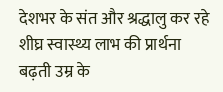देशभर के संत और श्रद्धालु कर रहे शीघ्र स्वास्थ्य लाभ की प्रार्थना
बढ़ती उम्र के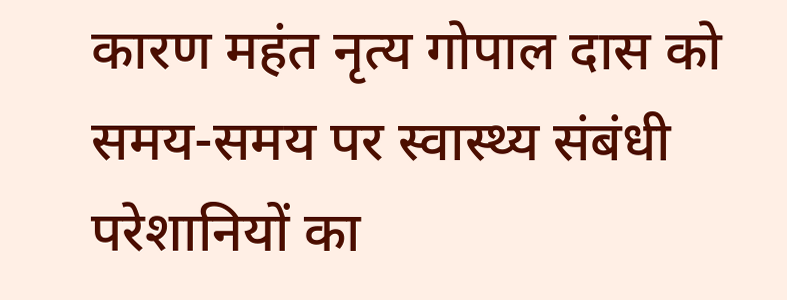कारण महंत नृत्य गोपाल दास को समय-समय पर स्वास्थ्य संबंधी परेशानियों का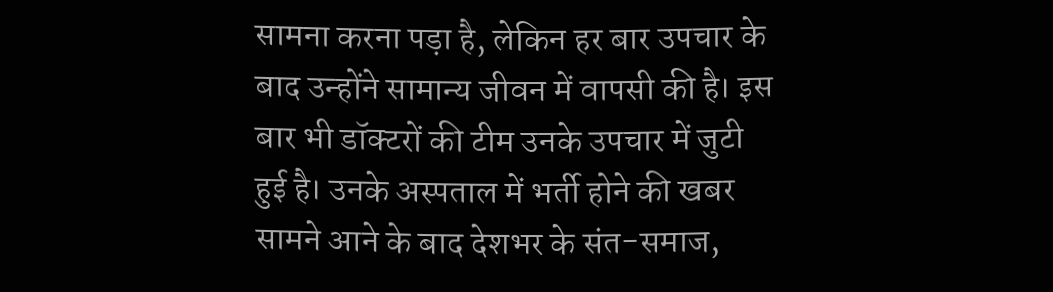सामना करना पड़ा है, लेकिन हर बार उपचार के बाद उन्होंने सामान्य जीवन में वापसी की है। इस बार भी डॉक्टरों की टीम उनके उपचार में जुटी हुई है। उनके अस्पताल में भर्ती होने की खबर सामने आने के बाद देशभर के संत-समाज,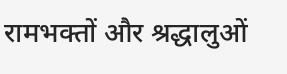रामभक्तों और श्रद्धालुओं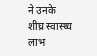ने उनके शीघ्र स्वास्थ्य लाभ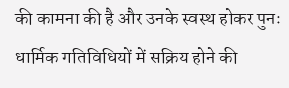की कामना की है और उनके स्वस्थ होकर पुनः धार्मिक गतिविधियों में सक्रिय होने की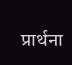प्रार्थना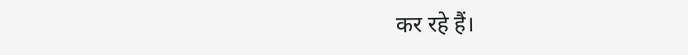कर रहे हैं।